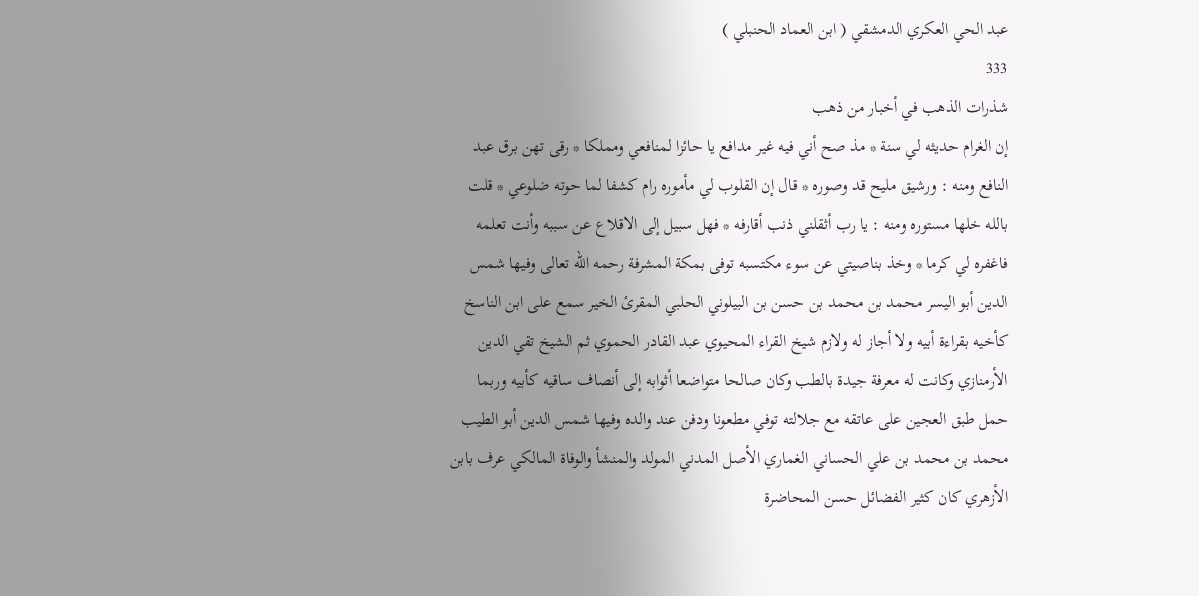عبد الحي العكري الدمشقي ( ابن العماد الحنبلي )
333
شذرات الذهب في أخبار من ذهب
إن الغرام حديثه لي سنة * مذ صح أني فيه غير مدافع يا حائزا لمنافعي ومملكا * رقى تهن برق عبد النافع ومنه : ورشيق مليح قد وصوره * قال إن القلوب لي مأموره رام كشفا لما حوته ضلوعي * قلت بالله خلها مستوره ومنه : يا رب أثقلني ذنب أقارفه * فهل سبيل إلى الاقلاع عن سببه وأنت تعلمه فاغفره لي كرما * وخذ بناصيتي عن سوء مكتسبه توفى بمكة المشرفة رحمه الله تعالى وفيها شمس الدين أبو اليسر محمد بن محمد بن حسن بن البيلوني الحلبي المقرئ الخير سمع على ابن الناسخ كأخيه بقراءة أبيه ولا أجاز له ولازم شيخ القراء المحيوي عبد القادر الحموي ثم الشيخ تقي الدين الأرمنازي وكانت له معرفة جيدة بالطب وكان صالحا متواضعا أثوابه إلى أنصاف ساقيه كأبيه وربما حمل طبق العجين على عاتقه مع جلالته توفي مطعونا ودفن عند والده وفيها شمس الدين أبو الطيب محمد بن محمد بن علي الحساني الغماري الأصل المدني المولد والمنشأ والوفاة المالكي عرف بابن الأزهري كان كثير الفضائل حسن المحاضرة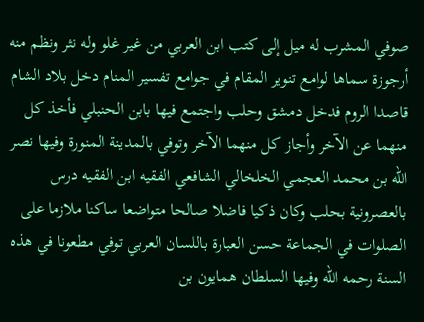صوفي المشرب له ميل إلى كتب ابن العربي من غير غلو وله نثر ونظم منه أرجوزة سماها لوامع تنوير المقام في جوامع تفسير المنام دخل بلاد الشام قاصدا الروم فدخل دمشق وحلب واجتمع فيها بابن الحنبلي فأخذ كل منهما عن الآخر وأجاز كل منهما الآخر وتوفي بالمدينة المنورة وفيها نصر الله بن محمد العجمي الخلخالي الشافعي الفقيه ابن الفقيه درس بالعصرونية بحلب وكان ذكيا فاضلا صالحا متواضعا ساكنا ملازما على الصلوات في الجماعة حسن العبارة باللسان العربي توفي مطعونا في هذه السنة رحمه الله وفيها السلطان همايون بن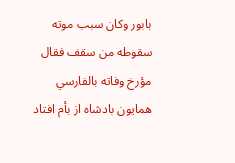بابور وكان سبب موته سقوطه من سقف فقال مؤرخ وفاته بالفارسي همايون بادشاه از بأم افتاد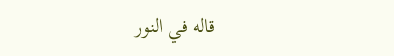قاله في النور